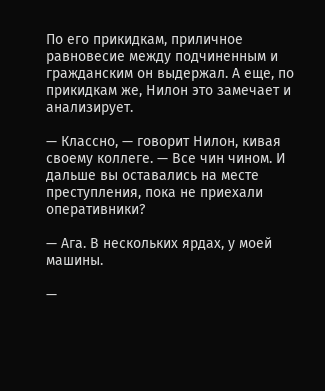По его прикидкам, приличное равновесие между подчиненным и гражданским он выдержал. А еще, по прикидкам же, Нилон это замечает и анализирует.

— Классно, — говорит Нилон, кивая своему коллеге. — Все чин чином. И дальше вы оставались на месте преступления, пока не приехали оперативники?

— Ага. В нескольких ярдах, у моей машины.

—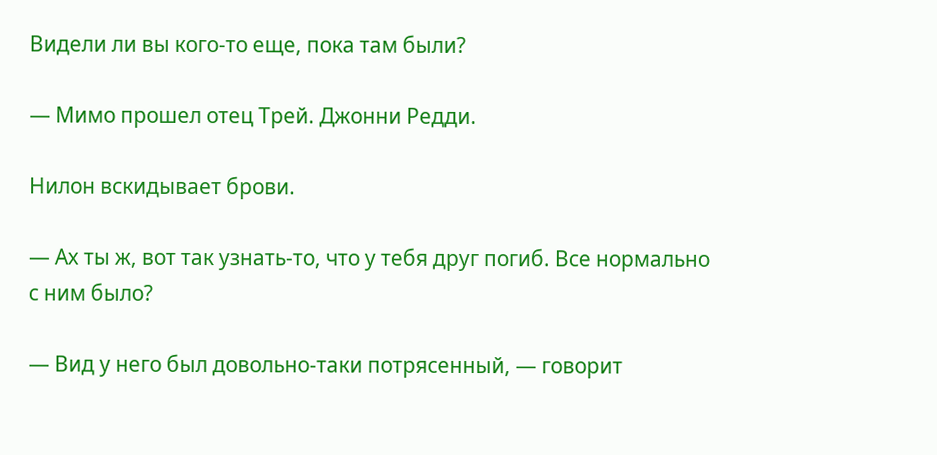Видели ли вы кого-то еще, пока там были?

— Мимо прошел отец Трей. Джонни Редди.

Нилон вскидывает брови.

— Ах ты ж, вот так узнать-то, что у тебя друг погиб. Все нормально с ним было?

— Вид у него был довольно-таки потрясенный, — говорит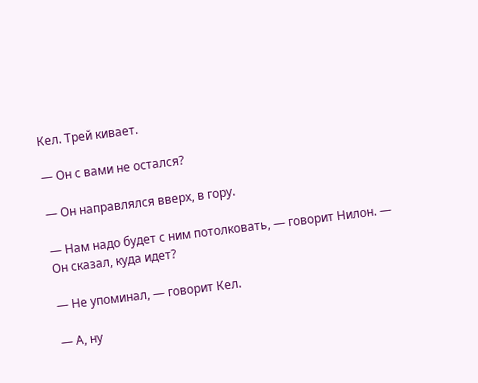Кел. Трей кивает.

— Он с вами не остался?

— Он направлялся вверх, в гору.

— Нам надо будет с ним потолковать, — говорит Нилон. — Он сказал, куда идет?

— Не упоминал, — говорит Кел.

— А, ну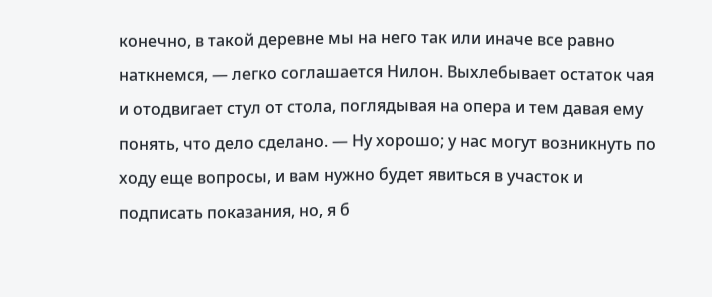конечно, в такой деревне мы на него так или иначе все равно наткнемся, — легко соглашается Нилон. Выхлебывает остаток чая и отодвигает стул от стола, поглядывая на опера и тем давая ему понять, что дело сделано. — Ну хорошо; у нас могут возникнуть по ходу еще вопросы, и вам нужно будет явиться в участок и подписать показания, но, я б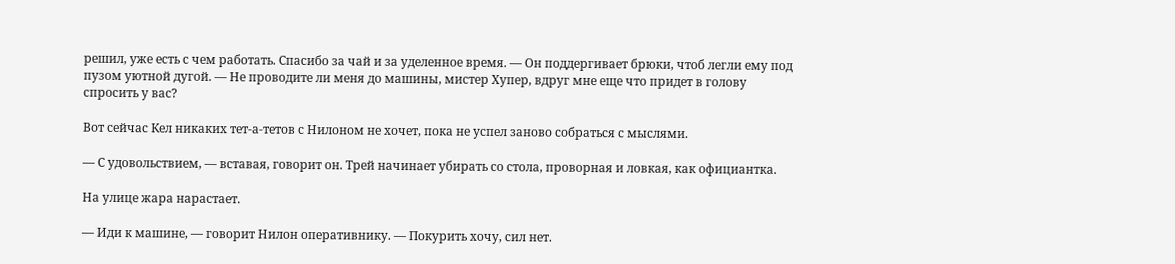решил, уже есть с чем работать. Спасибо за чай и за уделенное время. — Он поддергивает брюки, чтоб легли ему под пузом уютной дугой. — Не проводите ли меня до машины, мистер Хупер, вдруг мне еще что придет в голову спросить у вас?

Вот сейчас Кел никаких тет-а-тетов с Нилоном не хочет, пока не успел заново собраться с мыслями.

— С удовольствием, — вставая, говорит он. Трей начинает убирать со стола, проворная и ловкая, как официантка.

На улице жара нарастает.

— Иди к машине, — говорит Нилон оперативнику. — Покурить хочу, сил нет.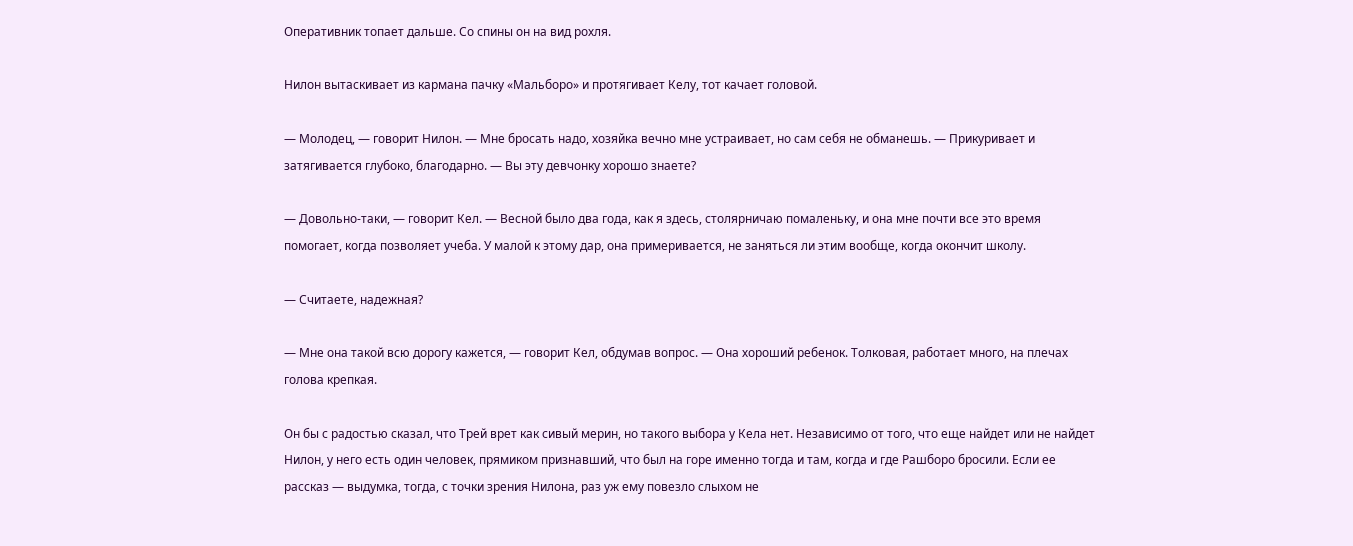Оперативник топает дальше. Со спины он на вид рохля.

Нилон вытаскивает из кармана пачку «Мальборо» и протягивает Келу, тот качает головой.

— Молодец, — говорит Нилон. — Мне бросать надо, хозяйка вечно мне устраивает, но сам себя не обманешь. — Прикуривает и затягивается глубоко, благодарно. — Вы эту девчонку хорошо знаете?

— Довольно-таки, — говорит Кел. — Весной было два года, как я здесь, столярничаю помаленьку, и она мне почти все это время помогает, когда позволяет учеба. У малой к этому дар, она примеривается, не заняться ли этим вообще, когда окончит школу.

— Считаете, надежная?

— Мне она такой всю дорогу кажется, — говорит Кел, обдумав вопрос. — Она хороший ребенок. Толковая, работает много, на плечах голова крепкая.

Он бы с радостью сказал, что Трей врет как сивый мерин, но такого выбора у Кела нет. Независимо от того, что еще найдет или не найдет Нилон, у него есть один человек, прямиком признавший, что был на горе именно тогда и там, когда и где Рашборо бросили. Если ее рассказ — выдумка, тогда, с точки зрения Нилона, раз уж ему повезло слыхом не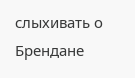слыхивать о Брендане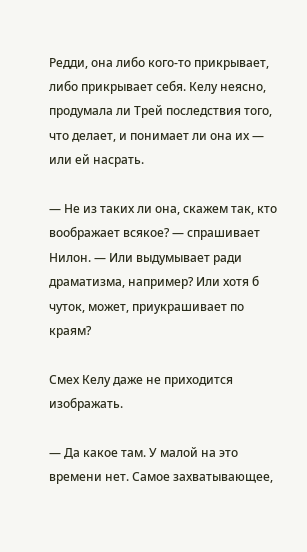Редди, она либо кого-то прикрывает, либо прикрывает себя. Келу неясно, продумала ли Трей последствия того, что делает, и понимает ли она их — или ей насрать.

— Не из таких ли она, скажем так, кто воображает всякое? — спрашивает Нилон. — Или выдумывает ради драматизма, например? Или хотя б чуток, может, приукрашивает по краям?

Смех Келу даже не приходится изображать.

— Да какое там. У малой на это времени нет. Самое захватывающее,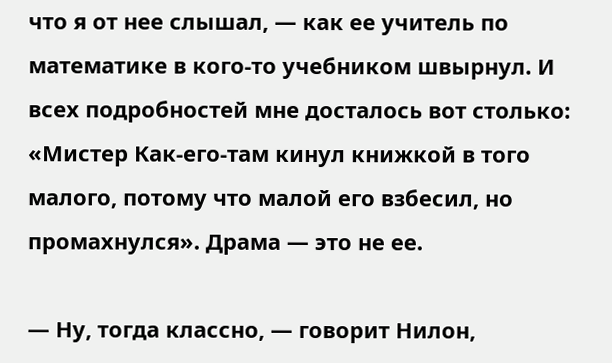что я от нее слышал, — как ее учитель по математике в кого-то учебником швырнул. И всех подробностей мне досталось вот столько: «Мистер Как-его-там кинул книжкой в того малого, потому что малой его взбесил, но промахнулся». Драма — это не ее.

— Ну, тогда классно, — говорит Нилон,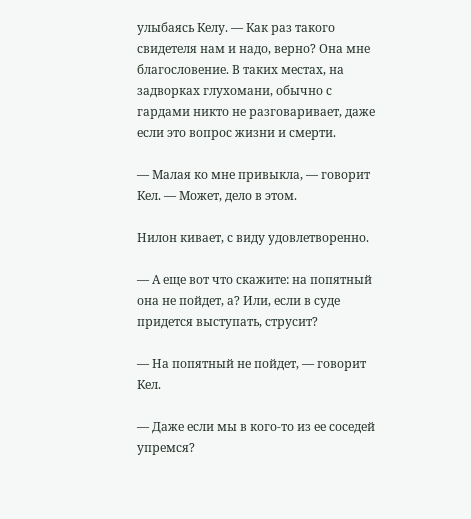улыбаясь Келу. — Как раз такого свидетеля нам и надо, верно? Она мне благословение. В таких местах, на задворках глухомани, обычно с гардами никто не разговаривает, даже если это вопрос жизни и смерти.

— Малая ко мне привыкла, — говорит Кел. — Может, дело в этом.

Нилон кивает, с виду удовлетворенно.

— А еще вот что скажите: на попятный она не пойдет, а? Или, если в суде придется выступать, струсит?

— На попятный не пойдет, — говорит Кел.

— Даже если мы в кого-то из ее соседей упремся?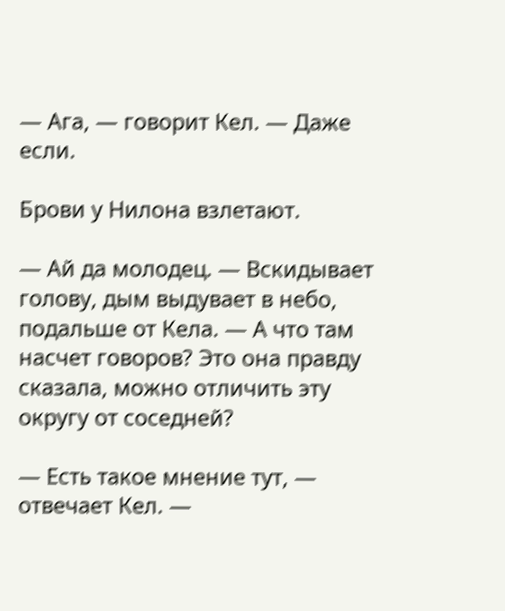— Ага, — говорит Кел. — Даже если.

Брови у Нилона взлетают.

— Ай да молодец. — Вскидывает голову, дым выдувает в небо, подальше от Кела. — А что там насчет говоров? Это она правду сказала, можно отличить эту округу от соседней?

— Есть такое мнение тут, — отвечает Кел. —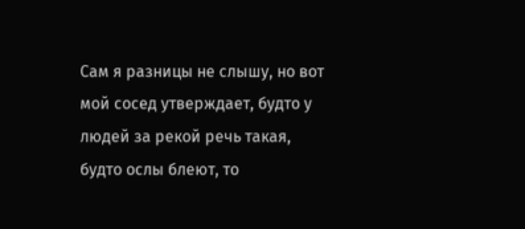Сам я разницы не слышу, но вот мой сосед утверждает, будто у людей за рекой речь такая, будто ослы блеют, то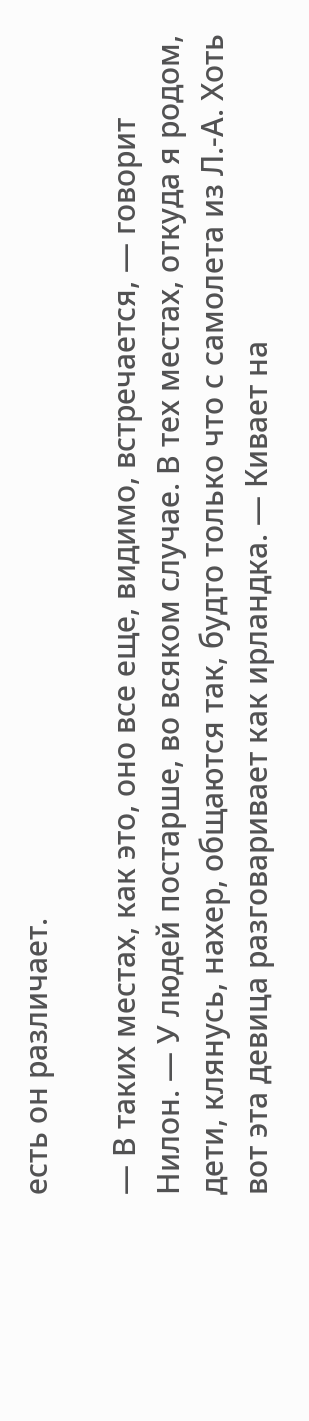есть он различает.

— В таких местах, как это, оно все еще, видимо, встречается, — говорит Нилон. — У людей постарше, во всяком случае. В тех местах, откуда я родом, дети, клянусь, нахер, общаются так, будто только что с самолета из Л.-А. Хоть вот эта девица разговаривает как ирландка. — Кивает на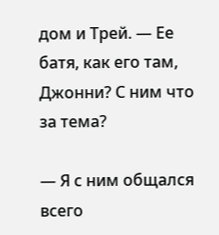дом и Трей. — Ее батя, как его там, Джонни? С ним что за тема?

— Я с ним общался всего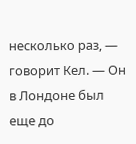несколько раз, — говорит Кел. — Он в Лондоне был еще до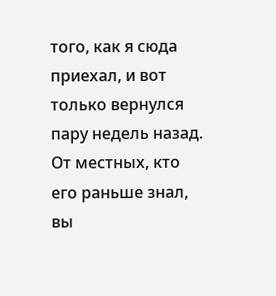того, как я сюда приехал, и вот только вернулся пару недель назад. От местных, кто его раньше знал, вы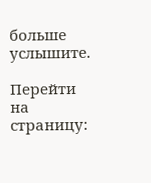больше услышите.

Перейти на страницу: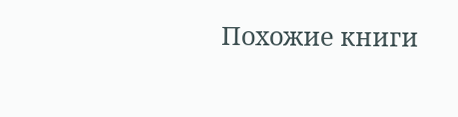Похожие книги